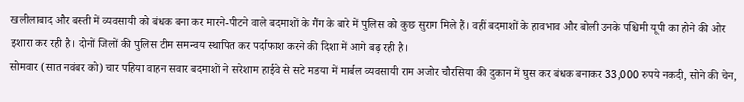खलीलाबाद और बस्ती में व्यवसायी को बंधक बना कर मारने-पीटने वाले बदमाशों के गैंग के बारे में पुलिस को कुछ सुराग मिले हैं। वहीं बदमाशों के हावभाव और बोली उनके पश्चिमी यूपी का होने की ओर इशारा कर रही है। दोनों जिलों की पुलिस टीम समन्वय स्थापित कर पर्दाफाश करने की दिशा में आगे बढ़ रही है।
सोमवार (सात नवंबर को) चार पहिया वाहन सवार बदमाशों ने सरेशाम हाईवे से सटे मडया में मार्बल व्यवसायी राम अजोर चौरसिया की दुकान में घुस कर बंधक बनाकर 33,000 रुपये नकदी, सोने की चेन,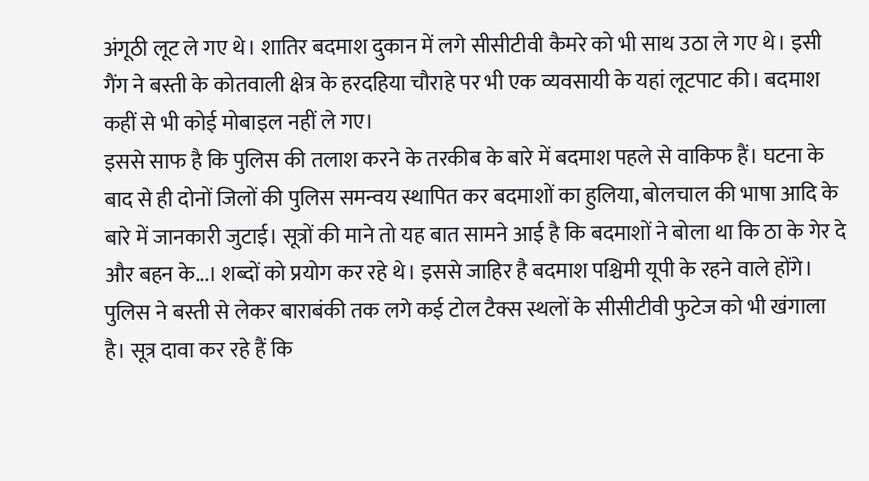अंगूठी लूट ले गए थे। शातिर बदमाश दुकान में लगे सीसीटीवी कैमरे को भी साथ उठा ले गए थे। इसी गैंग ने बस्ती के कोतवाली क्षेत्र के हरदहिया चौराहे पर भी एक व्यवसायी के यहां लूटपाट की। बदमाश कहीं से भी कोई मोबाइल नहीं ले गए।
इससे साफ है कि पुलिस की तलाश करने के तरकीब के बारे में बदमाश पहले से वाकिफ हैं। घटना के बाद से ही दोनों जिलों की पुलिस समन्वय स्थापित कर बदमाशों का हुलिया, बोलचाल की भाषा आदि के बारे में जानकारी जुटाई। सूत्रों की माने तो यह बात सामने आई है कि बदमाशों ने बोला था कि ठा के गेर दे और बहन के...। शब्दों को प्रयोग कर रहे थे। इससे जाहिर है बदमाश पश्चिमी यूपी के रहने वाले होंगे।
पुलिस ने बस्ती से लेकर बाराबंकी तक लगे कई टोल टैक्स स्थलों के सीसीटीवी फुटेज को भी खंगाला है। सूत्र दावा कर रहे हैं कि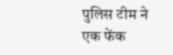पुलिस टीम ने एक फेंक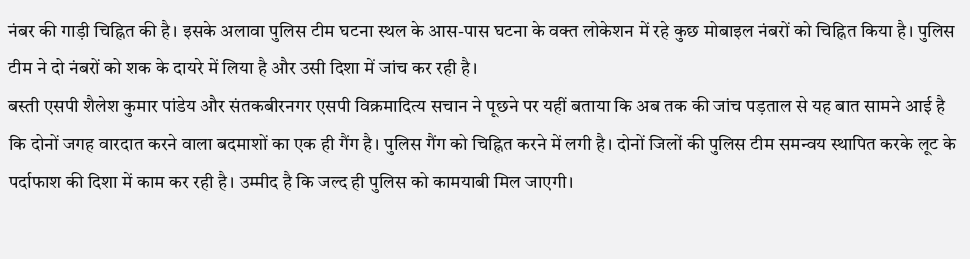नंबर की गाड़ी चिह्नित की है। इसके अलावा पुलिस टीम घटना स्थल के आस-पास घटना के वक्त लोकेशन में रहे कुछ मोबाइल नंबरों को चिह्नित किया है। पुलिस टीम ने दो नंबरों को शक के दायरे में लिया है और उसी दिशा में जांच कर रही है।
बस्ती एसपी शैलेश कुमार पांडेय और संतकबीरनगर एसपी विक्रमादित्य सचान ने पूछने पर यहीं बताया कि अब तक की जांच पड़ताल से यह बात सामने आई है कि दोनों जगह वारदात करने वाला बदमाशों का एक ही गैंग है। पुलिस गैंग को चिह्नित करने में लगी है। दोनों जिलों की पुलिस टीम समन्वय स्थापित करके लूट के पर्दाफाश की दिशा में काम कर रही है। उम्मीद है कि जल्द ही पुलिस को कामयाबी मिल जाएगी।